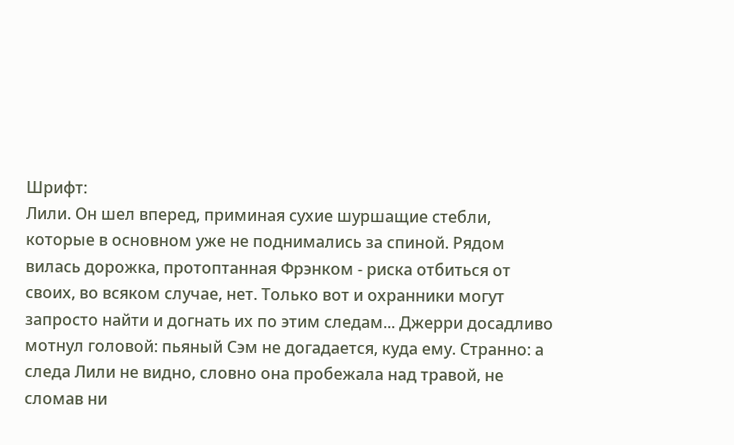Шрифт:
Лили. Он шел вперед, приминая сухие шуршащие стебли, которые в основном уже не поднимались за спиной. Рядом вилась дорожка, протоптанная Фрэнком - риска отбиться от своих, во всяком случае, нет. Только вот и охранники могут запросто найти и догнать их по этим следам... Джерри досадливо мотнул головой: пьяный Сэм не догадается, куда ему. Странно: а следа Лили не видно, словно она пробежала над травой, не сломав ни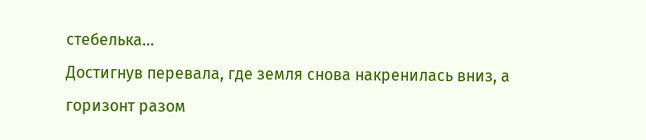стебелька...
Достигнув перевала, где земля снова накренилась вниз, а горизонт разом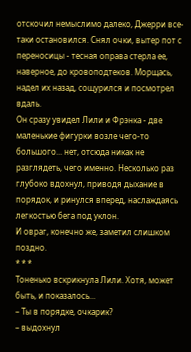отскочил немыслимо далеко, Джерри все-таки остановился. Снял очки, вытер пот с переносицы - тесная оправа стерла ее, наверное, до кровоподтеков. Морщась, надел их назад, сощурился и посмотрел вдаль.
Он сразу увидел Лили и Фрэнка - две маленькие фигурки возле чего-то большого... нет, отсюда никак не разглядеть, чего именно. Несколько раз глубоко вдохнул, приводя дыхание в порядок, и ринулся вперед, наслаждаясь легкостью бега под уклон.
И овраг, конечно же, заметил слишком поздно.
* * *
Тоненько вскрикнула Лили. Хотя, может быть, и показалось...
– Ты в порядке, очкарик?
– выдохнул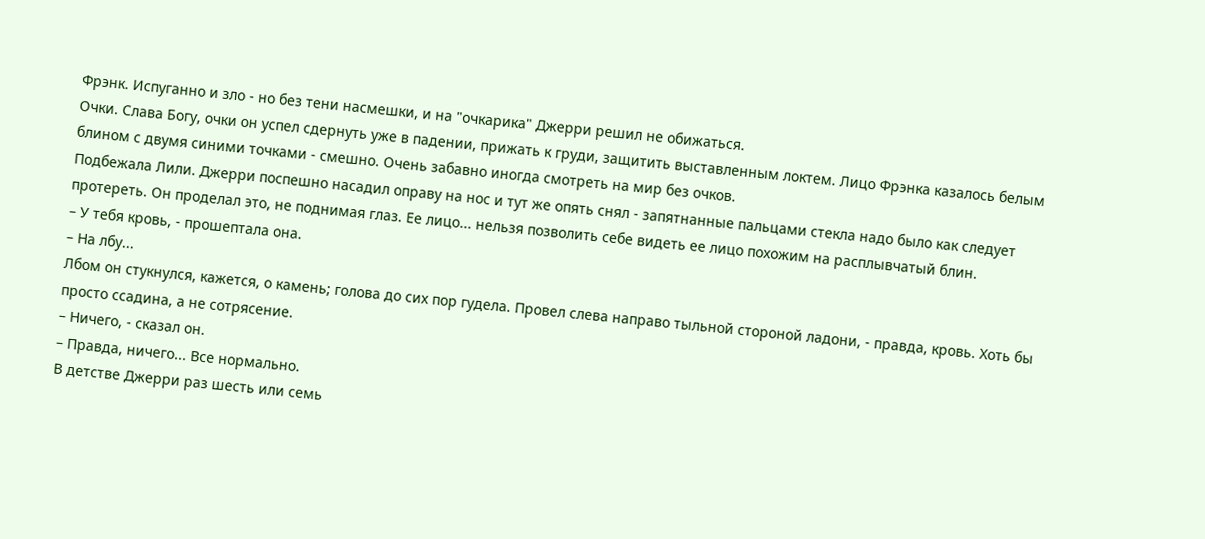Фрэнк. Испуганно и зло - но без тени насмешки, и на "очкарика" Джерри решил не обижаться.
Очки. Слава Богу, очки он успел сдернуть уже в падении, прижать к груди, защитить выставленным локтем. Лицо Фрэнка казалось белым блином с двумя синими точками - смешно. Очень забавно иногда смотреть на мир без очков.
Подбежала Лили. Джерри поспешно насадил оправу на нос и тут же опять снял - запятнанные пальцами стекла надо было как следует протереть. Он проделал это, не поднимая глаз. Ее лицо... нельзя позволить себе видеть ее лицо похожим на расплывчатый блин.
– У тебя кровь, - прошептала она.
– На лбу...
Лбом он стукнулся, кажется, о камень; голова до сих пор гудела. Провел слева направо тыльной стороной ладони, - правда, кровь. Хоть бы просто ссадина, а не сотрясение.
– Ничего, - сказал он.
– Правда, ничего... Все нормально.
В детстве Джерри раз шесть или семь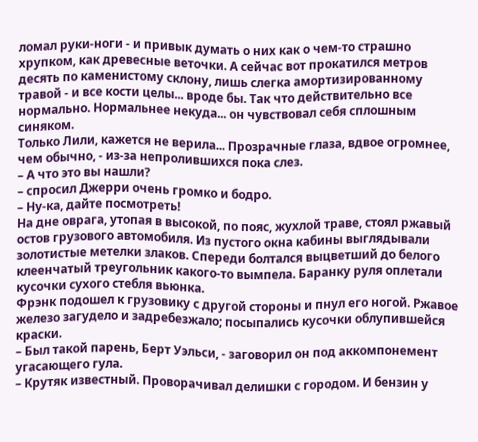ломал руки-ноги - и привык думать о них как о чем-то страшно хрупком, как древесные веточки. А сейчас вот прокатился метров десять по каменистому склону, лишь слегка амортизированному травой - и все кости целы... вроде бы. Так что действительно все нормально. Нормальнее некуда... он чувствовал себя сплошным синяком.
Только Лили, кажется не верила... Прозрачные глаза, вдвое огромнее, чем обычно, - из-за непролившихся пока слез.
– А что это вы нашли?
– спросил Джерри очень громко и бодро.
– Ну-ка, дайте посмотреть!
На дне оврага, утопая в высокой, по пояс, жухлой траве, стоял ржавый остов грузового автомобиля. Из пустого окна кабины выглядывали золотистые метелки злаков. Спереди болтался выцветший до белого клеенчатый треугольник какого-то вымпела. Баранку руля оплетали кусочки сухого стебля вьюнка.
Фрэнк подошел к грузовику с другой стороны и пнул его ногой. Ржавое железо загудело и задребезжало; посыпались кусочки облупившейся краски.
– Был такой парень, Берт Уэльси, - заговорил он под аккомпонемент угасающего гула.
– Крутяк известный. Проворачивал делишки с городом. И бензин у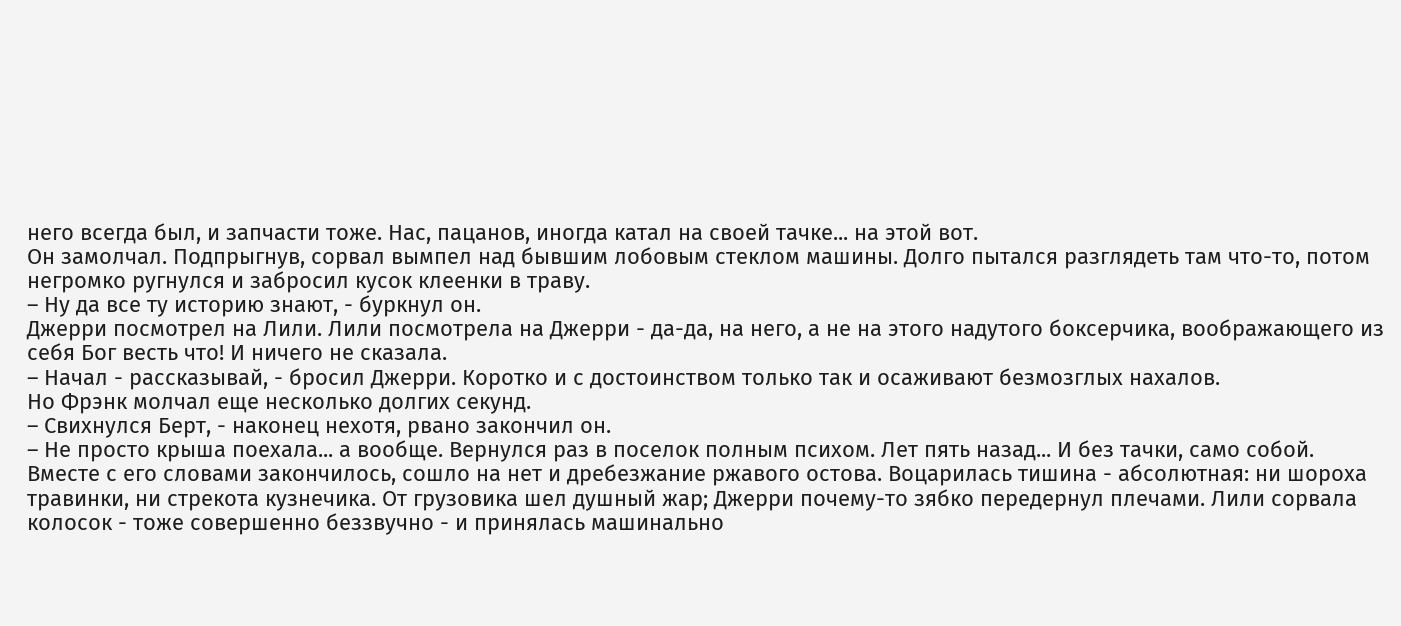него всегда был, и запчасти тоже. Нас, пацанов, иногда катал на своей тачке... на этой вот.
Он замолчал. Подпрыгнув, сорвал вымпел над бывшим лобовым стеклом машины. Долго пытался разглядеть там что-то, потом негромко ругнулся и забросил кусок клеенки в траву.
– Ну да все ту историю знают, - буркнул он.
Джерри посмотрел на Лили. Лили посмотрела на Джерри - да-да, на него, а не на этого надутого боксерчика, воображающего из себя Бог весть что! И ничего не сказала.
– Начал - рассказывай, - бросил Джерри. Коротко и с достоинством только так и осаживают безмозглых нахалов.
Но Фрэнк молчал еще несколько долгих секунд.
– Свихнулся Берт, - наконец нехотя, рвано закончил он.
– Не просто крыша поехала... а вообще. Вернулся раз в поселок полным психом. Лет пять назад... И без тачки, само собой.
Вместе с его словами закончилось, сошло на нет и дребезжание ржавого остова. Воцарилась тишина - абсолютная: ни шороха травинки, ни стрекота кузнечика. От грузовика шел душный жар; Джерри почему-то зябко передернул плечами. Лили сорвала колосок - тоже совершенно беззвучно - и принялась машинально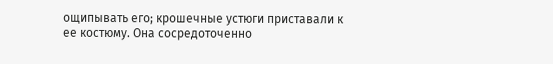ощипывать его; крошечные устюги приставали к ее костюму. Она сосредоточенно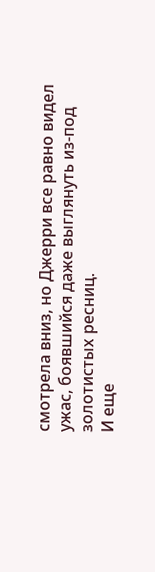смотрела вниз, но Джерри все равно видел ужас, боявшийся даже выглянуть из-под золотистых ресниц.
И еще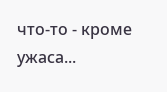что-то - кроме ужаса...